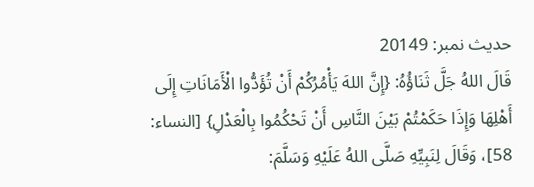حدیث نمبر: 20149
قَالَ اللهُ جَلَّ ثَنَاؤُهُ: {إِنَّ اللهَ يَأْمُرُكُمْ أَنْ تُؤَدُّوا الْأَمَانَاتِ إِلَى أَهْلِهَا وَإِذَا حَكَمْتُمْ بَيْنَ النَّاسِ أَنْ تَحْكُمُوا بِالْعَدْلِ} [النساء: 58]، وَقَالَ لِنَبِيِّهِ صَلَّى اللهُ عَلَيْهِ وَسَلَّمَ: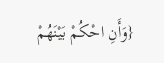{وَأَنِ احْكُمْ بَيْنَهُمْ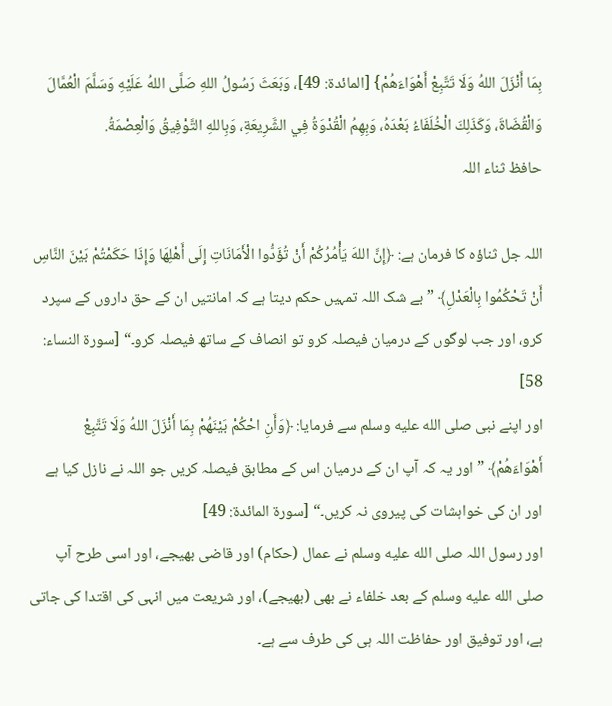بِمَا أَنْزَلَ اللهُ وَلَا تَتَّبِعْ أَهْوَاءَهُمْ} [المائدة: 49]، وَبَعَثَ رَسُولُ اللهِ صَلَّى اللهُ عَلَيْهِ وَسَلَّمَ الْعُمَّالَ وَالْقُضَاةَ، وَكَذَلِكَ الْخُلَفَاءُ بَعْدَهُ، وَبِهِمُ الْقُدْوَةُ فِي الشَّرِيعَةِ، وَبِاللهِ التَّوْفِيقُ وَالْعِصْمَةُ.
حافظ ثناء اللہ

اللہ جل ثناؤہ کا فرمان ہے: ﴿إِنَّ اللهَ يَأْمُرُكُمْ أَنْ تُؤَدُّوا الْأَمَانَاتِ إِلَى أَهْلِهَا وَإِذَا حَكَمْتُمْ بَيْنَ النَّاسِ أَنْ تَحْكُمُوا بِالْعَدْلِ﴾ ”بے شک اللہ تمہیں حکم دیتا ہے کہ امانتیں ان کے حق داروں کے سپرد کرو، اور جب لوگوں کے درمیان فیصلہ کرو تو انصاف کے ساتھ فیصلہ کرو۔“ [سورة النساء: 58]
اور اپنے نبی صلى الله عليه وسلم سے فرمایا: ﴿وَأَنِ احْكُمْ بَيْنَهُمْ بِمَا أَنْزَلَ اللهُ وَلَا تَتَّبِعْ أَهْوَاءَهُمْ﴾ ”اور یہ کہ آپ ان کے درمیان اس کے مطابق فیصلہ کریں جو اللہ نے نازل کیا ہے اور ان کی خواہشات کی پیروی نہ کریں۔“ [سورة المائدة: 49]
اور رسول اللہ صلى الله عليه وسلم نے عمال (حکام) اور قاضی بھیجے، اور اسی طرح آپ صلى الله عليه وسلم کے بعد خلفاء نے بھی (بھیجے)، اور شریعت میں انہی کی اقتدا کی جاتی ہے، اور توفیق اور حفاظت اللہ ہی کی طرف سے ہے۔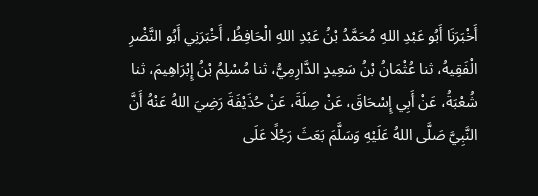أَخْبَرَنَا أَبُو عَبْدِ اللهِ مُحَمَّدُ بْنُ عَبْدِ اللهِ الْحَافِظُ، أَخْبَرَنِي أَبُو النَّضْرِ الْفَقِيهُ، ثنا عُثْمَانُ بْنُ سَعِيدٍ الدَّارِمِيُّ، ثنا مُسْلِمُ بْنُ إِبْرَاهِيمَ، ثنا شُعْبَةُ، عَنْ أَبِي إِسْحَاقَ، عَنْ صِلَةَ، عَنْ حُذَيْفَةَ رَضِيَ اللهُ عَنْهُ أَنَّ النَّبِيَّ صَلَّى اللهُ عَلَيْهِ وَسَلَّمَ بَعَثَ رَجُلًا عَلَى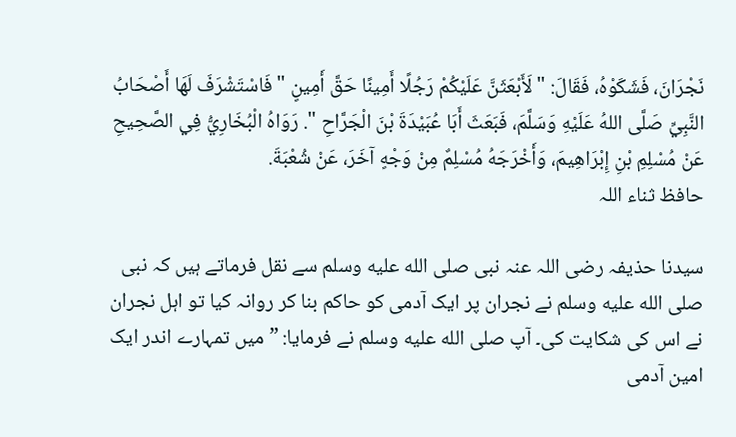نَجْرَانَ، فَشَكَوْهُ، فَقَالَ: " لَأَبْعَثَنَّ عَلَيْكُمْ رَجُلًا أَمِينًا حَقَّ أَمِينٍ " فَاسْتَشْرَفَ لَهَا أَصْحَابُ النَّبِيِّ صَلَّى اللهُ عَلَيْهِ وَسَلَّمَ، فَبَعَثَ أَبَا عُبَيْدَةَ بْنَ الْجَرَّاحِ ". رَوَاهُ الْبُخَارِيُّ فِي الصَّحِيحِ عَنْ مُسْلِمِ بْنِ إِبْرَاهِيمَ، وَأَخْرَجَهُ مُسْلِمٌ مِنْ وَجْهٍ آخَرَ، عَنْ شُعْبَةَ.
حافظ ثناء اللہ

سیدنا حذیفہ رضی اللہ عنہ نبی صلى الله عليه وسلم سے نقل فرماتے ہیں کہ نبی صلى الله عليه وسلم نے نجران پر ایک آدمی کو حاکم بنا کر روانہ کیا تو اہل نجران نے اس کی شکایت کی۔ آپ صلى الله عليه وسلم نے فرمایا: ”میں تمہارے اندر ایک امین آدمی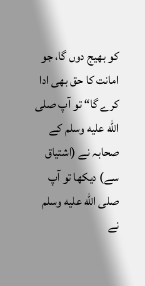کو بھیج دوں گا، جو امانت کا حق بھی ادا کرے گا“ تو آپ صلى الله عليه وسلم کے صحابہ نے (اشتیاق سے) دیکھا تو آپ صلى الله عليه وسلم نے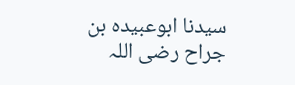سیدنا ابوعبیدہ بن جراح رضی اللہ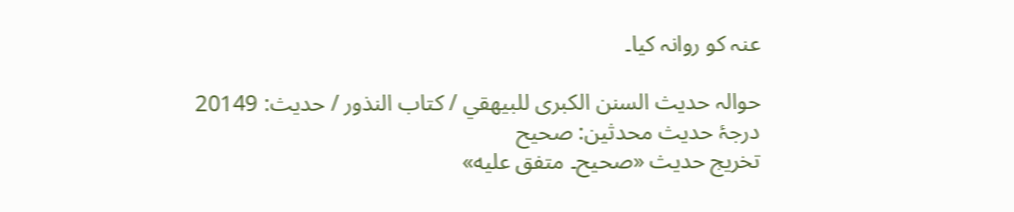عنہ کو روانہ کیا۔

حوالہ حدیث السنن الكبرى للبيهقي / كتاب النذور / حدیث: 20149
درجۂ حدیث محدثین: صحيح
تخریج حدیث «صحيح۔ متفق عليه»